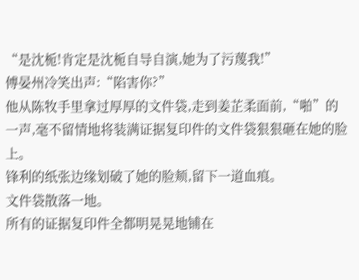“是沈栀!肯定是沈栀自导自演,她为了污蔑我!”
傅晏州冷笑出声:“陷害你?”
他从陈牧手里拿过厚厚的文件袋,走到姜芷柔面前,“啪”的一声,毫不留情地将装满证据复印件的文件袋狠狠砸在她的脸上。
锋利的纸张边缘划破了她的脸颊,留下一道血痕。
文件袋散落一地。
所有的证据复印件全都明晃晃地铺在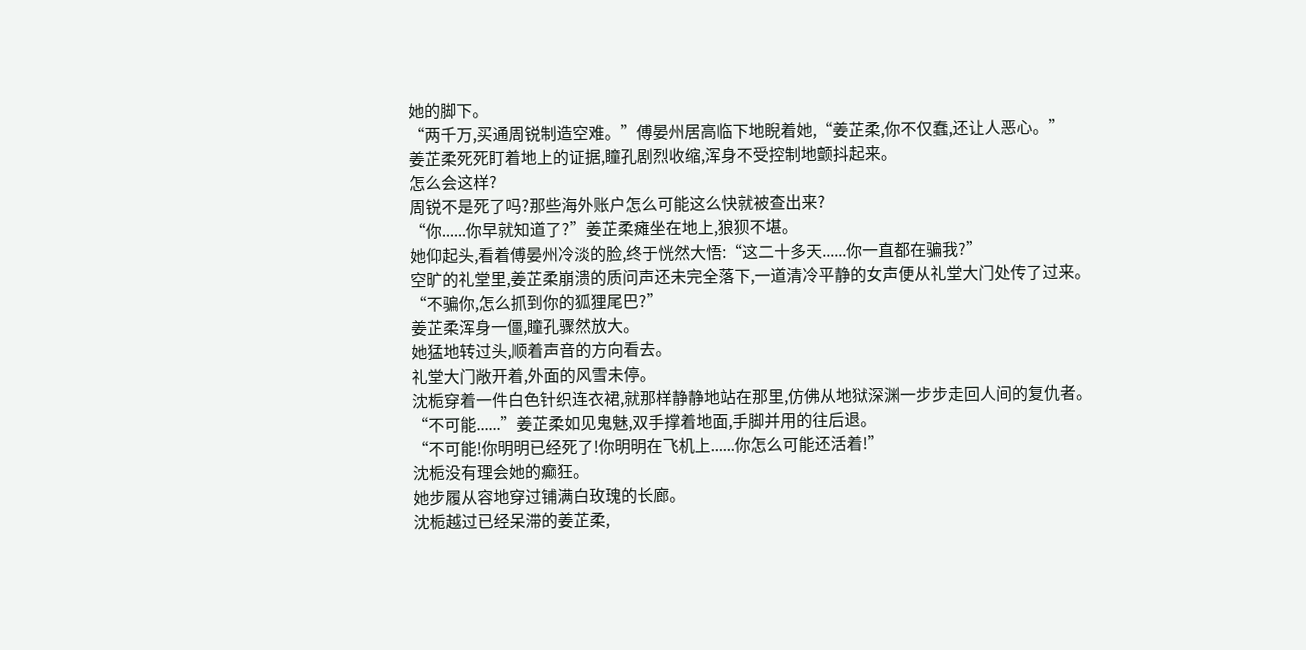她的脚下。
“两千万,买通周锐制造空难。”傅晏州居高临下地睨着她,“姜芷柔,你不仅蠢,还让人恶心。”
姜芷柔死死盯着地上的证据,瞳孔剧烈收缩,浑身不受控制地颤抖起来。
怎么会这样?
周锐不是死了吗?那些海外账户怎么可能这么快就被查出来?
“你......你早就知道了?”姜芷柔瘫坐在地上,狼狈不堪。
她仰起头,看着傅晏州冷淡的脸,终于恍然大悟:“这二十多天......你一直都在骗我?”
空旷的礼堂里,姜芷柔崩溃的质问声还未完全落下,一道清冷平静的女声便从礼堂大门处传了过来。
“不骗你,怎么抓到你的狐狸尾巴?”
姜芷柔浑身一僵,瞳孔骤然放大。
她猛地转过头,顺着声音的方向看去。
礼堂大门敞开着,外面的风雪未停。
沈栀穿着一件白色针织连衣裙,就那样静静地站在那里,仿佛从地狱深渊一步步走回人间的复仇者。
“不可能......”姜芷柔如见鬼魅,双手撑着地面,手脚并用的往后退。
“不可能!你明明已经死了!你明明在飞机上......你怎么可能还活着!”
沈栀没有理会她的癫狂。
她步履从容地穿过铺满白玫瑰的长廊。
沈栀越过已经呆滞的姜芷柔,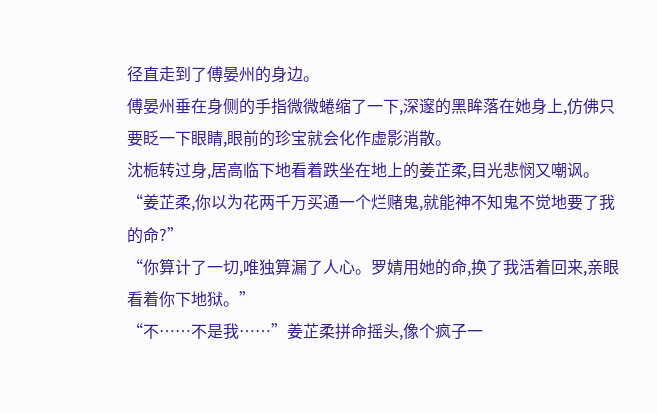径直走到了傅晏州的身边。
傅晏州垂在身侧的手指微微蜷缩了一下,深邃的黑眸落在她身上,仿佛只要眨一下眼睛,眼前的珍宝就会化作虚影消散。
沈栀转过身,居高临下地看着跌坐在地上的姜芷柔,目光悲悯又嘲讽。
“姜芷柔,你以为花两千万买通一个烂赌鬼,就能神不知鬼不觉地要了我的命?”
“你算计了一切,唯独算漏了人心。罗婧用她的命,换了我活着回来,亲眼看着你下地狱。”
“不……不是我……”姜芷柔拼命摇头,像个疯子一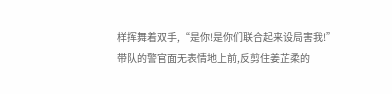样挥舞着双手,“是你!是你们联合起来设局害我!”
带队的警官面无表情地上前,反剪住姜芷柔的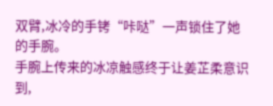双臂,冰冷的手铐“咔哒”一声锁住了她的手腕。
手腕上传来的冰凉触感终于让姜芷柔意识到,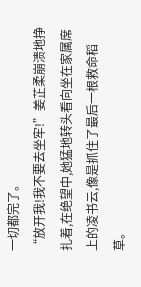一切都完了。
“放开我!我不要去坐牢!”姜芷柔崩溃地挣扎着,在绝望中,她猛地转头看向坐在家属席上的凌书云,像是抓住了最后一根救命稻草。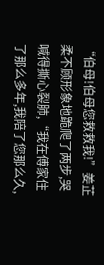“伯母!伯母您救救我!”姜芷柔不顾形象地跪爬了两步,哭喊得撕心裂肺,“我在傅家住了那么多年,我陪了您那么久,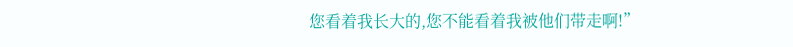您看着我长大的,您不能看着我被他们带走啊!”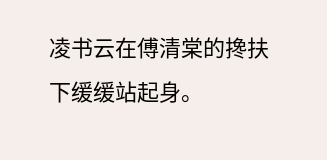凌书云在傅清棠的搀扶下缓缓站起身。